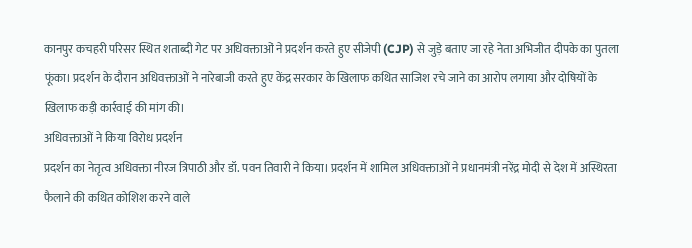कानपुर कचहरी परिसर स्थित शताब्दी गेट पर अधिवक्ताओं ने प्रदर्शन करते हुए सीजेपी (CJP) से जुड़े बताए जा रहे नेता अभिजीत दीपके का पुतला फूंका। प्रदर्शन के दौरान अधिवक्ताओं ने नारेबाजी करते हुए केंद्र सरकार के खिलाफ कथित साजिश रचे जाने का आरोप लगाया और दोषियों के खिलाफ कड़ी कार्रवाई की मांग की।
अधिवक्ताओं ने किया विरोध प्रदर्शन
प्रदर्शन का नेतृत्व अधिवक्ता नीरज त्रिपाठी और डॉ. पवन तिवारी ने किया। प्रदर्शन में शामिल अधिवक्ताओं ने प्रधानमंत्री नरेंद्र मोदी से देश में अस्थिरता फैलाने की कथित कोशिश करने वाले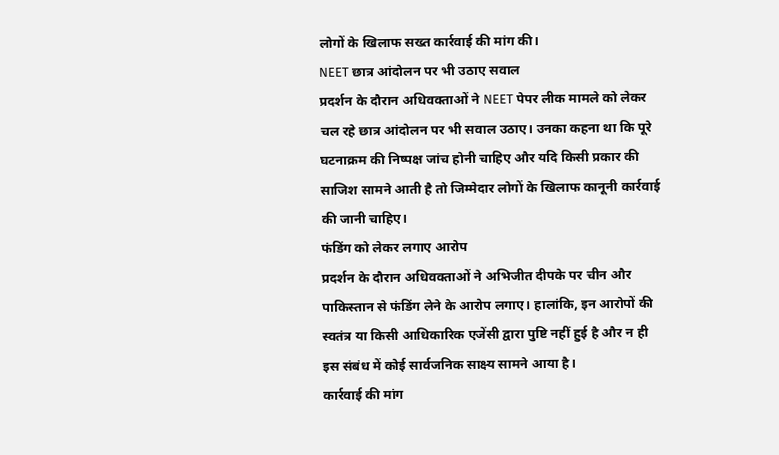लोगों के खिलाफ सख्त कार्रवाई की मांग की।
NEET छात्र आंदोलन पर भी उठाए सवाल
प्रदर्शन के दौरान अधिवक्ताओं ने NEET पेपर लीक मामले को लेकर चल रहे छात्र आंदोलन पर भी सवाल उठाए। उनका कहना था कि पूरे घटनाक्रम की निष्पक्ष जांच होनी चाहिए और यदि किसी प्रकार की साजिश सामने आती है तो जिम्मेदार लोगों के खिलाफ कानूनी कार्रवाई की जानी चाहिए।
फंडिंग को लेकर लगाए आरोप
प्रदर्शन के दौरान अधिवक्ताओं ने अभिजीत दीपके पर चीन और पाकिस्तान से फंडिंग लेने के आरोप लगाए। हालांकि, इन आरोपों की स्वतंत्र या किसी आधिकारिक एजेंसी द्वारा पुष्टि नहीं हुई है और न ही इस संबंध में कोई सार्वजनिक साक्ष्य सामने आया है।
कार्रवाई की मांग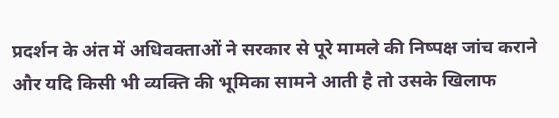प्रदर्शन के अंत में अधिवक्ताओं ने सरकार से पूरे मामले की निष्पक्ष जांच कराने और यदि किसी भी व्यक्ति की भूमिका सामने आती है तो उसके खिलाफ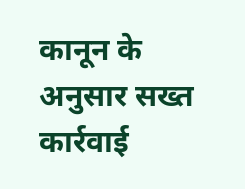कानून के अनुसार सख्त कार्रवाई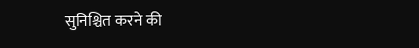सुनिश्चित करने की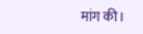मांग की।